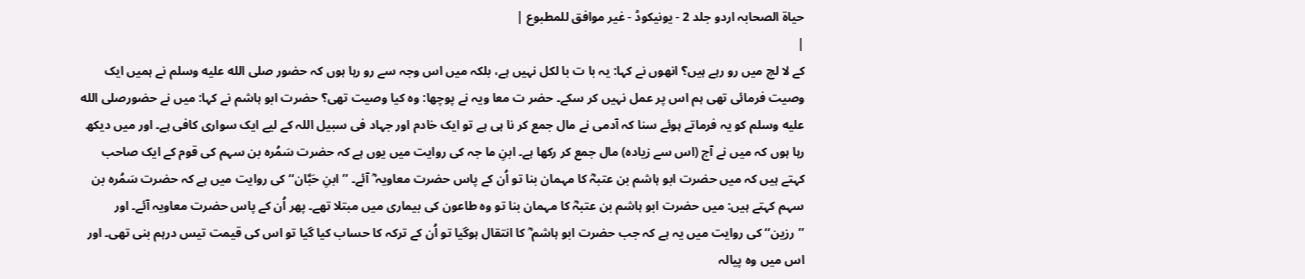حیاۃ الصحابہ اردو جلد 2 - یونیکوڈ - غیر موافق للمطبوع |
|
کے لا لچ میں رو رہے ہیں؟ انھوں نے کہا: یہ با ت با لکل نہیں ہے، بلکہ میں اس وجہ سے رو رہا ہوں کہ حضور صلى الله عليه وسلم نے ہمیں ایک وصیت فرمائی تھی ہم اس پر عمل نہیں کر سکے۔ حضر ت معا ویہ نے پوچھا: وہ کیا وصیت تھی؟ حضرت ابو ہاشم نے کہا: میں نے حضورصلى الله عليه وسلم کو یہ فرماتے ہوئے سنا کہ آدمی نے مال جمع کر نا ہی ہے تو ایک خادم اور جہاد فی سبیل اللہ کے لیے ایک سواری کافی ہے۔ اور میں دیکھ رہا ہوں کہ میں نے آج (اس سے زیادہ) مال جمع کر رکھا ہے۔ ابنِ ما جہ کی روایت میں یوں ہے کہ حضرت سَمُرہ بن سہم کی قوم کے ایک صاحب کہتے ہیں کہ میں حضرت ابو ہاشم بن عتبہؓ کا مہمان بنا تو اُن کے پاس حضرت معاویہ ؓ آئے۔ ’’ابنِ حَبَّان‘‘ کی روایت میں ہے کہ حضرت سَمُرہ بن سہم کہتے ہیں: میں حضرت ابو ہاشم بن عتبہؓ کا مہمان بنا تو وہ طاعون کی بیماری میں مبتلا تھے۔ پھر اُن کے پاس حضرت معاویہ آئے۔ اور ’’رزین‘‘ کی روایت میں یہ ہے کہ جب حضرت ابو ہاشم ؓ کا انتقال ہوگیا تو اُن کے ترکہ کا حساب کیا گیا تو اس کی قیمت تیس درہم بنی تھی۔ اور اس میں وہ پیالہ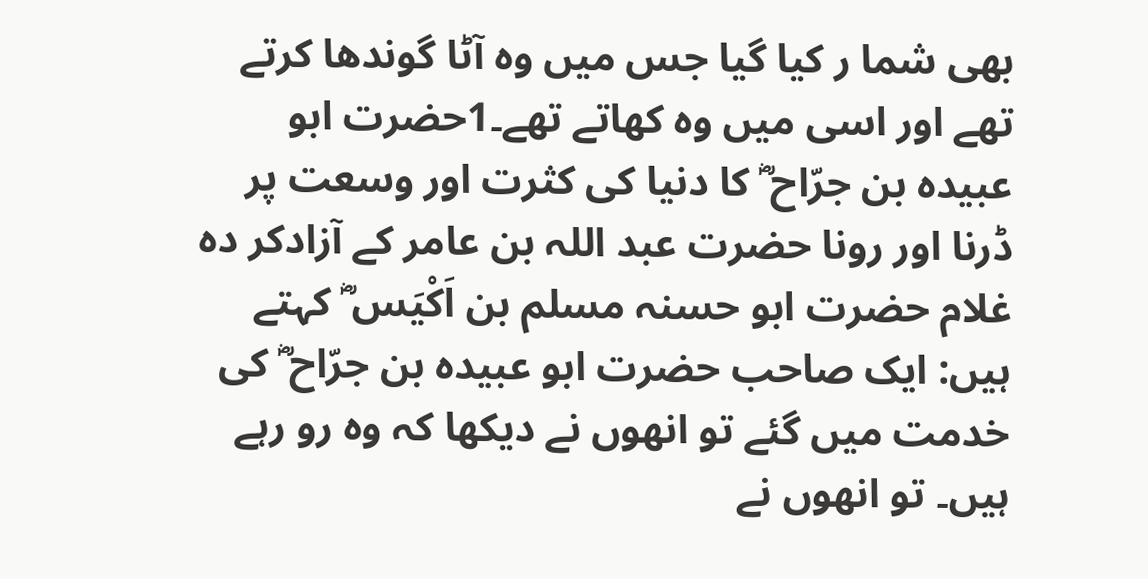بھی شما ر کیا گیا جس میں وہ آٹا گوندھا کرتے تھے اور اسی میں وہ کھاتے تھے۔1حضرت ابو عبیدہ بن جرّاح ؓ کا دنیا کی کثرت اور وسعت پر ڈرنا اور رونا حضرت عبد اللہ بن عامر کے آزادکر دہ غلام حضرت ابو حسنہ مسلم بن اَکْیَس ؓ کہتے ہیں: ایک صاحب حضرت ابو عبیدہ بن جرّاح ؓ کی خدمت میں گئے تو انھوں نے دیکھا کہ وہ رو رہے ہیں۔ تو انھوں نے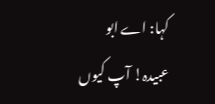کہا: اے ابو عبیدہ! آپ کیوں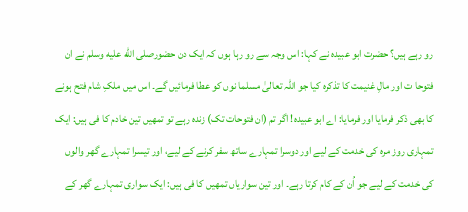رو رہے ہیں؟ حضرت ابو عبیدہ نے کہا: اس وجہ سے رو رہا ہوں کہ ایک دن حضورصلى الله عليه وسلم نے ان فتوحا ت اور مالِ غنیمت کا تذکرہ کیا جو اللہ تعالیٰ مسلما نوں کو عطا فرمائیں گے۔ اس میں ملکِ شام فتح ہونے کا بھی ذکر فرمایا اور فرمایا: اے ابو عبیدہ! اگر تم (ان فتوحات تک) زندہ رہے تو تمھیں تین خادم کا فی ہیں: ایک تمہاری روز مرہ کی خدمت کے لیے اور دوسرا تمہارے ساتھ سفر کرنے کے لیے، اور تیسرا تمہارے گھر والوں کی خدمت کے لیے جو اُن کے کام کرتا رہے۔ اور تین سواریاں تمھیں کا فی ہیں: ایک سواری تمہارے گھر کے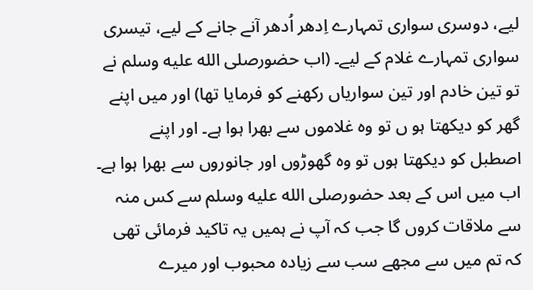لیے، دوسری سواری تمہارے اِدھر اُدھر آنے جانے کے لیے، تیسری سواری تمہارے غلام کے لیے۔ (اب حضورصلى الله عليه وسلم نے تو تین خادم اور تین سواریاں رکھنے کو فرمایا تھا) اور میں اپنے گھر کو دیکھتا ہو ں تو وہ غلاموں سے بھرا ہوا ہے۔ اور اپنے اصطبل کو دیکھتا ہوں تو وہ گھوڑوں اور جانوروں سے بھرا ہوا ہے۔ اب میں اس کے بعد حضورصلى الله عليه وسلم سے کس منہ سے ملاقات کروں گا جب کہ آپ نے ہمیں یہ تاکید فرمائی تھی کہ تم میں سے مجھے سب سے زیادہ محبوب اور میرے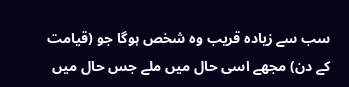سب سے زیادہ قریب وہ شخص ہوگا جو (قیامت کے دن) مجھے اسی حال میں ملے جس حال میں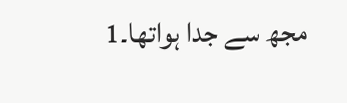مجھ سے جدا ہواتھا۔1